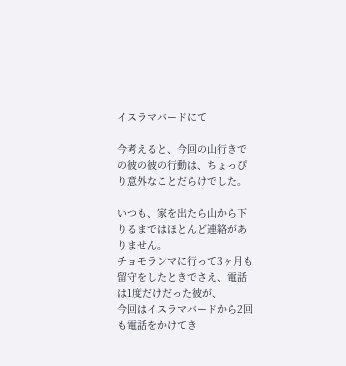イスラマバードにて

今考えると、今回の山行きでの彼の彼の行動は、ちょっぴり意外なことだらけでした。

いつも、家を出たら山から下りるまではほとんど連絡がありません。
チョモランマに行って3ヶ月も留守をしたときでさえ、電話は1度だけだった彼が、
今回はイスラマバードから2回も電話をかけてき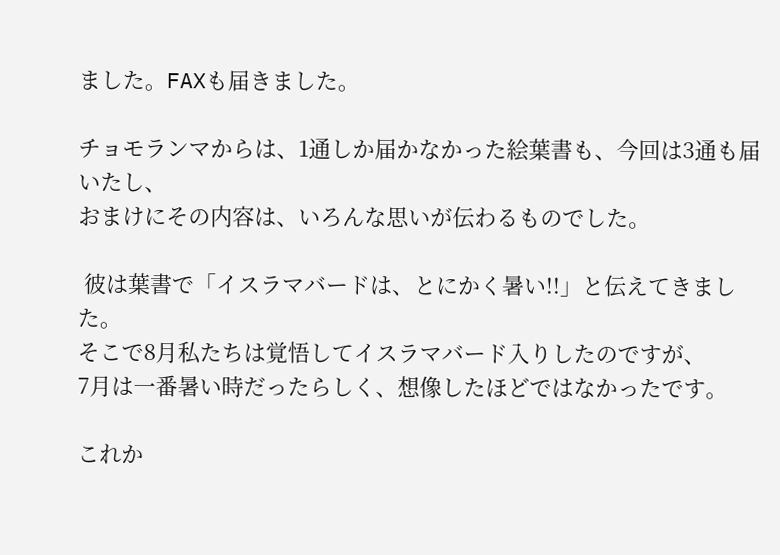ました。FAXも届きました。

チョモランマからは、1通しか届かなかった絵葉書も、今回は3通も届いたし、
おまけにその内容は、いろんな思いが伝わるものでした。

 彼は葉書で「イスラマバードは、とにかく暑い!!」と伝えてきました。
そこで8月私たちは覚悟してイスラマバード入りしたのですが、
7月は一番暑い時だったらしく、想像したほどではなかったです。

これか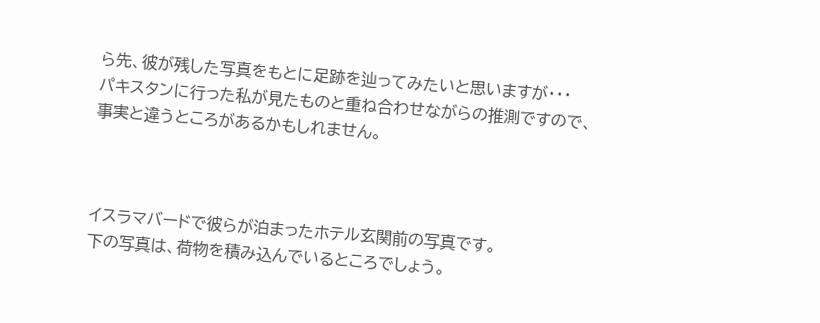ら先、彼が残した写真をもとに足跡を辿ってみたいと思いますが・・・
パキスタンに行った私が見たものと重ね合わせながらの推測ですので、
事実と違うところがあるかもしれません。



イスラマバードで彼らが泊まったホテル玄関前の写真です。
下の写真は、荷物を積み込んでいるところでしょう。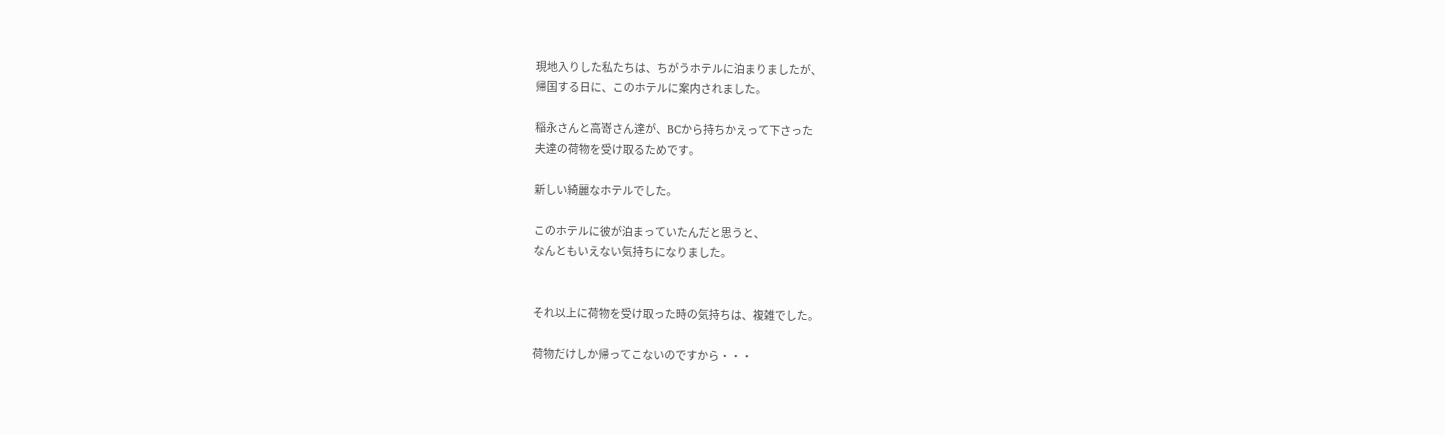現地入りした私たちは、ちがうホテルに泊まりましたが、
帰国する日に、このホテルに案内されました。

稲永さんと高嵜さん達が、BCから持ちかえって下さった
夫達の荷物を受け取るためです。

新しい綺麗なホテルでした。

このホテルに彼が泊まっていたんだと思うと、
なんともいえない気持ちになりました。


それ以上に荷物を受け取った時の気持ちは、複雑でした。

荷物だけしか帰ってこないのですから・・・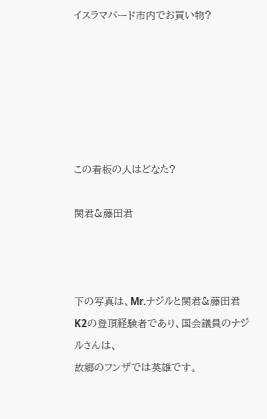イスラマバード市内でお買い物?






この看板の人はどなた?

関君&藤田君



下の写真は、Mr.ナジルと関君&藤田君
K2の登頂経験者であり、国会議員のナジルさんは、
故郷のフンザでは英雄です。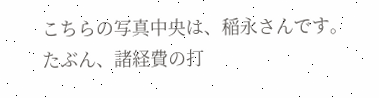こちらの写真中央は、稲永さんです。
たぶん、諸経費の打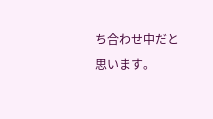ち合わせ中だと思います。